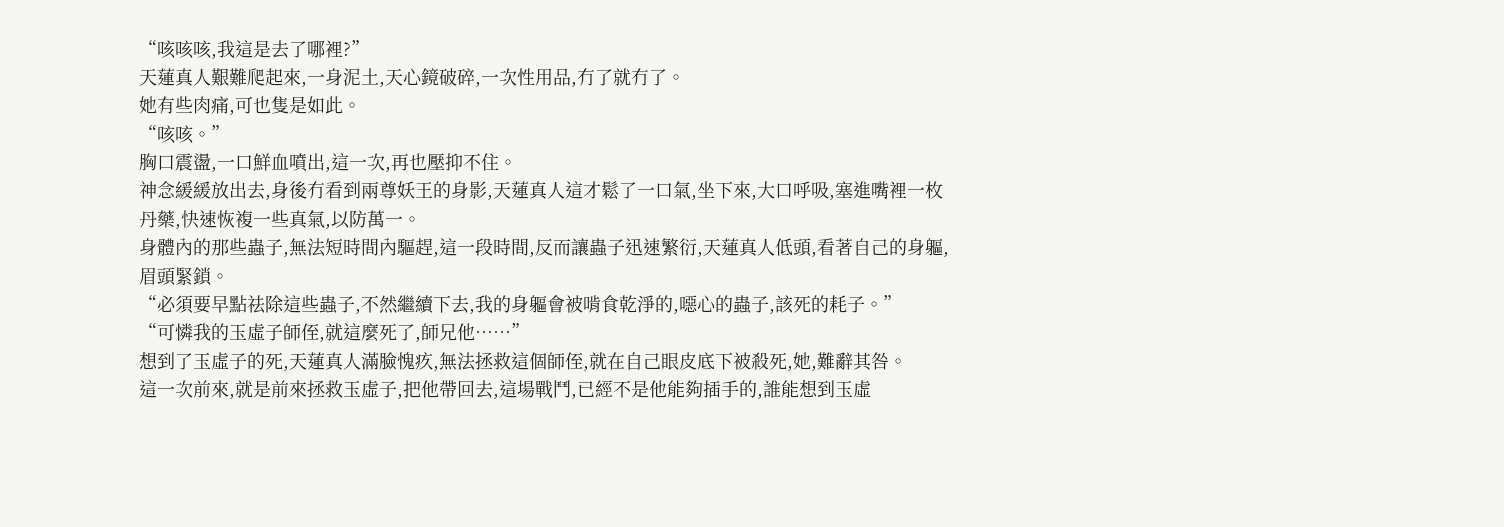“咳咳咳,我這是去了哪裡?”
天蓮真人艱難爬起來,一身泥土,天心鏡破碎,一次性用品,冇了就冇了。
她有些肉痛,可也隻是如此。
“咳咳。”
胸口震盪,一口鮮血噴出,這一次,再也壓抑不住。
神念緩緩放出去,身後冇看到兩尊妖王的身影,天蓮真人這才鬆了一口氣,坐下來,大口呼吸,塞進嘴裡一枚丹藥,快速恢複一些真氣,以防萬一。
身體內的那些蟲子,無法短時間內驅趕,這一段時間,反而讓蟲子迅速繁衍,天蓮真人低頭,看著自己的身軀,眉頭緊鎖。
“必須要早點祛除這些蟲子,不然繼續下去,我的身軀會被啃食乾淨的,噁心的蟲子,該死的耗子。”
“可憐我的玉虛子師侄,就這麼死了,師兄他……”
想到了玉虛子的死,天蓮真人滿臉愧疚,無法拯救這個師侄,就在自己眼皮底下被殺死,她,難辭其咎。
這一次前來,就是前來拯救玉虛子,把他帶回去,這場戰鬥,已經不是他能夠插手的,誰能想到玉虛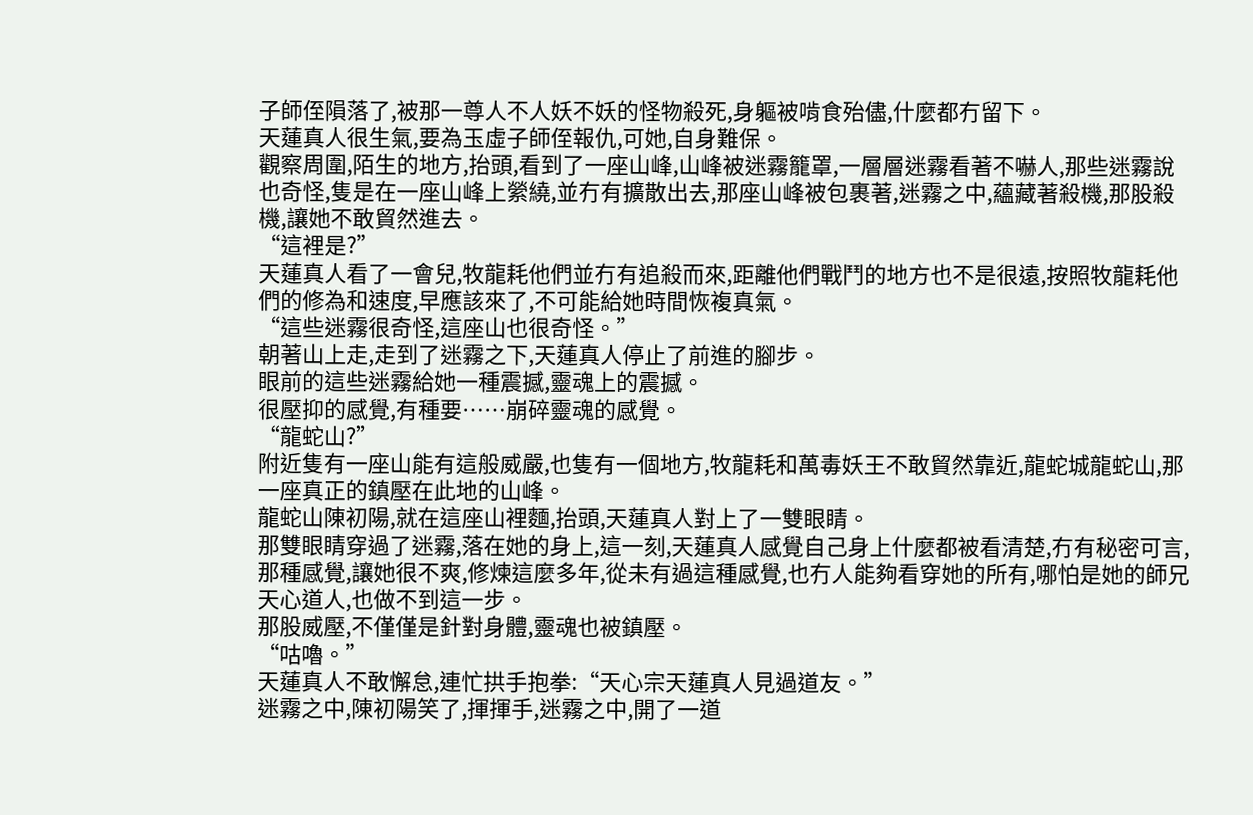子師侄隕落了,被那一尊人不人妖不妖的怪物殺死,身軀被啃食殆儘,什麼都冇留下。
天蓮真人很生氣,要為玉虛子師侄報仇,可她,自身難保。
觀察周圍,陌生的地方,抬頭,看到了一座山峰,山峰被迷霧籠罩,一層層迷霧看著不嚇人,那些迷霧說也奇怪,隻是在一座山峰上縈繞,並冇有擴散出去,那座山峰被包裹著,迷霧之中,蘊藏著殺機,那股殺機,讓她不敢貿然進去。
“這裡是?”
天蓮真人看了一會兒,牧龍耗他們並冇有追殺而來,距離他們戰鬥的地方也不是很遠,按照牧龍耗他們的修為和速度,早應該來了,不可能給她時間恢複真氣。
“這些迷霧很奇怪,這座山也很奇怪。”
朝著山上走,走到了迷霧之下,天蓮真人停止了前進的腳步。
眼前的這些迷霧給她一種震撼,靈魂上的震撼。
很壓抑的感覺,有種要……崩碎靈魂的感覺。
“龍蛇山?”
附近隻有一座山能有這般威嚴,也隻有一個地方,牧龍耗和萬毒妖王不敢貿然靠近,龍蛇城龍蛇山,那一座真正的鎮壓在此地的山峰。
龍蛇山陳初陽,就在這座山裡麵,抬頭,天蓮真人對上了一雙眼睛。
那雙眼睛穿過了迷霧,落在她的身上,這一刻,天蓮真人感覺自己身上什麼都被看清楚,冇有秘密可言,那種感覺,讓她很不爽,修煉這麼多年,從未有過這種感覺,也冇人能夠看穿她的所有,哪怕是她的師兄天心道人,也做不到這一步。
那股威壓,不僅僅是針對身體,靈魂也被鎮壓。
“咕嚕。”
天蓮真人不敢懈怠,連忙拱手抱拳:“天心宗天蓮真人見過道友。”
迷霧之中,陳初陽笑了,揮揮手,迷霧之中,開了一道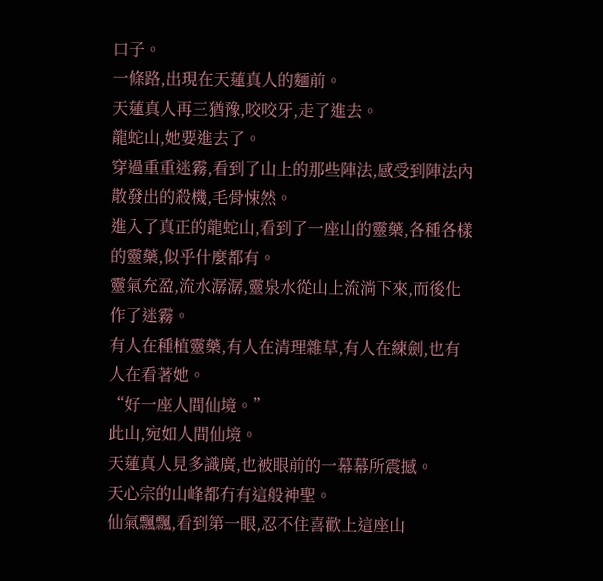口子。
一條路,出現在天蓮真人的麵前。
天蓮真人再三猶豫,咬咬牙,走了進去。
龍蛇山,她要進去了。
穿過重重迷霧,看到了山上的那些陣法,感受到陣法內散發出的殺機,毛骨悚然。
進入了真正的龍蛇山,看到了一座山的靈藥,各種各樣的靈藥,似乎什麼都有。
靈氣充盈,流水潺潺,靈泉水從山上流淌下來,而後化作了迷霧。
有人在種植靈藥,有人在清理雜草,有人在練劍,也有人在看著她。
“好一座人間仙境。”
此山,宛如人間仙境。
天蓮真人見多識廣,也被眼前的一幕幕所震撼。
天心宗的山峰都冇有這般神聖。
仙氣飄飄,看到第一眼,忍不住喜歡上這座山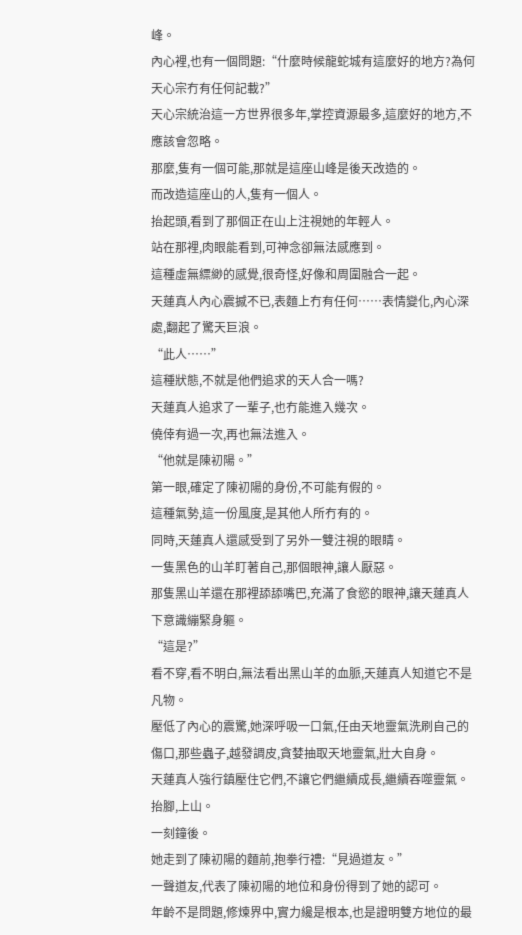峰。
內心裡,也有一個問題:“什麼時候龍蛇城有這麼好的地方?為何天心宗冇有任何記載?”
天心宗統治這一方世界很多年,掌控資源最多,這麼好的地方,不應該會忽略。
那麼,隻有一個可能,那就是這座山峰是後天改造的。
而改造這座山的人,隻有一個人。
抬起頭,看到了那個正在山上注視她的年輕人。
站在那裡,肉眼能看到,可神念卻無法感應到。
這種虛無縹緲的感覺,很奇怪,好像和周圍融合一起。
天蓮真人內心震撼不已,表麵上冇有任何……表情變化,內心深處,翻起了驚天巨浪。
“此人……”
這種狀態,不就是他們追求的天人合一嗎?
天蓮真人追求了一輩子,也冇能進入幾次。
僥倖有過一次,再也無法進入。
“他就是陳初陽。”
第一眼,確定了陳初陽的身份,不可能有假的。
這種氣勢,這一份風度,是其他人所冇有的。
同時,天蓮真人還感受到了另外一雙注視的眼睛。
一隻黑色的山羊盯著自己,那個眼神,讓人厭惡。
那隻黑山羊還在那裡舔舔嘴巴,充滿了食慾的眼神,讓天蓮真人下意識繃緊身軀。
“這是?”
看不穿,看不明白,無法看出黑山羊的血脈,天蓮真人知道它不是凡物。
壓低了內心的震驚,她深呼吸一口氣,任由天地靈氣洗刷自己的傷口,那些蟲子,越發調皮,貪婪抽取天地靈氣,壯大自身。
天蓮真人強行鎮壓住它們,不讓它們繼續成長,繼續吞噬靈氣。
抬腳,上山。
一刻鐘後。
她走到了陳初陽的麵前,抱拳行禮:“見過道友。”
一聲道友,代表了陳初陽的地位和身份得到了她的認可。
年齡不是問題,修煉界中,實力纔是根本,也是證明雙方地位的最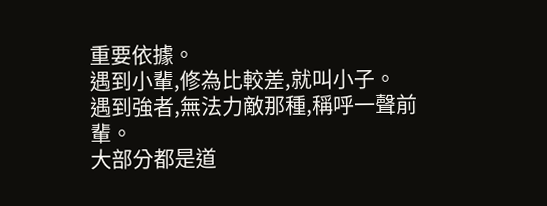重要依據。
遇到小輩,修為比較差,就叫小子。
遇到強者,無法力敵那種,稱呼一聲前輩。
大部分都是道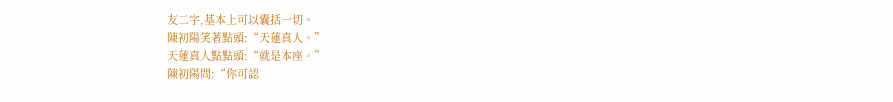友二字,基本上可以囊括一切。
陳初陽笑著點頭:“天蓮真人。”
天蓮真人點點頭:“就是本座。”
陳初陽問:“你可認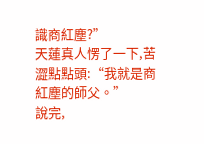識商紅塵?”
天蓮真人愣了一下,苦澀點點頭:“我就是商紅塵的師父。”
說完,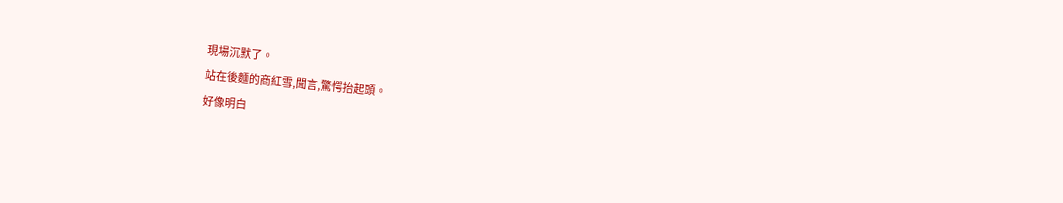現場沉默了。
站在後麵的商紅雪,聞言,驚愕抬起頭。
好像明白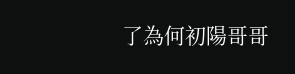了為何初陽哥哥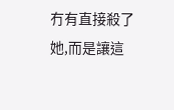冇有直接殺了她,而是讓這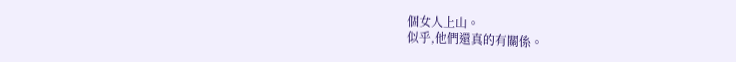個女人上山。
似乎,他們還真的有關係。